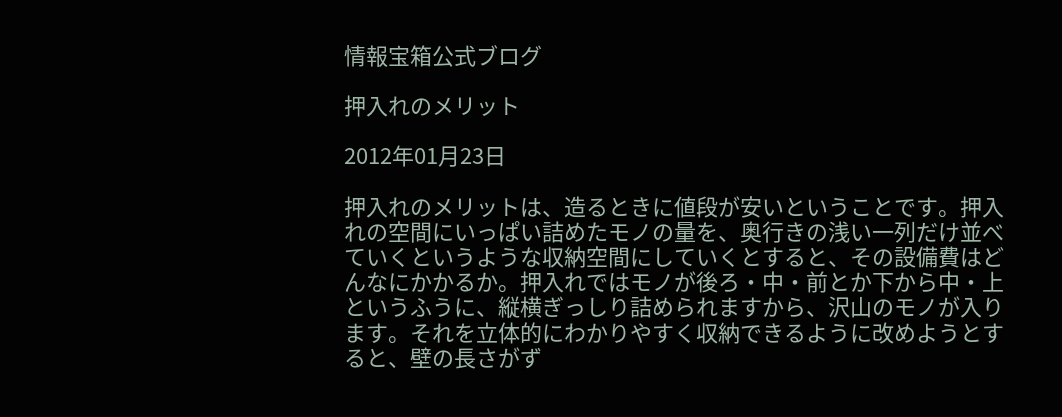情報宝箱公式ブログ

押入れのメリット

2012年01月23日

押入れのメリットは、造るときに値段が安いということです。押入れの空間にいっぱい詰めたモノの量を、奥行きの浅い一列だけ並べていくというような収納空間にしていくとすると、その設備費はどんなにかかるか。押入れではモノが後ろ・中・前とか下から中・上というふうに、縦横ぎっしり詰められますから、沢山のモノが入ります。それを立体的にわかりやすく収納できるように改めようとすると、壁の長さがず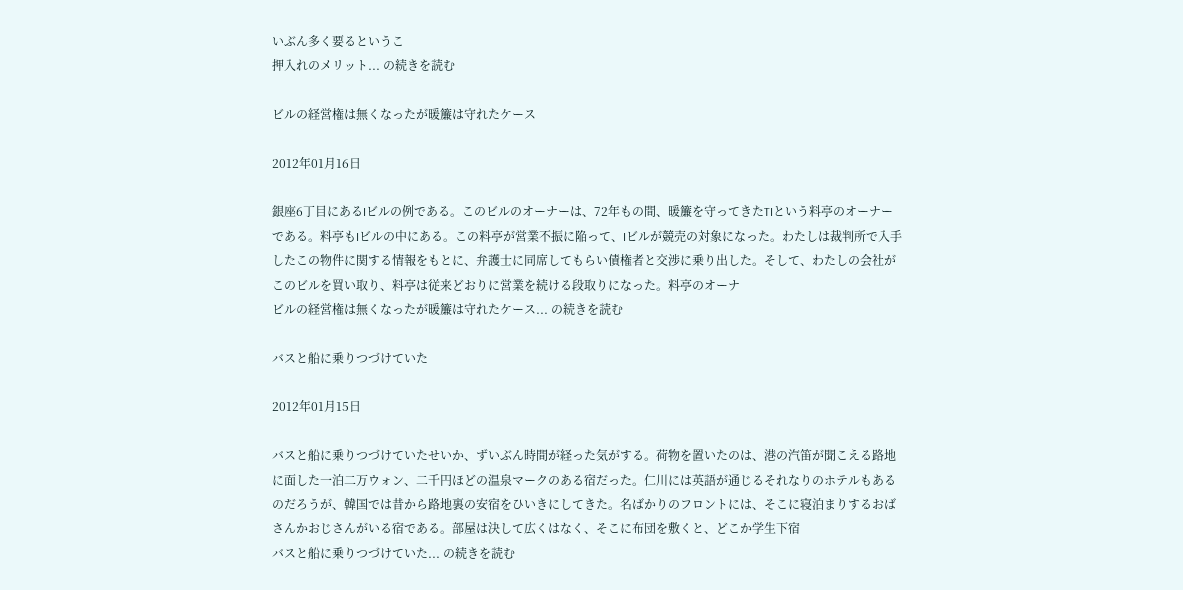いぶん多く要るというこ
押入れのメリット... の続きを読む

ビルの経営権は無くなったが暖簾は守れたケース

2012年01月16日

銀座6丁目にあるIビルの例である。このビルのオーナーは、72年もの間、暖簾を守ってきたTIという料亭のオーナーである。料亭もIビルの中にある。この料亭が営業不振に陥って、Iビルが競売の対象になった。わたしは裁判所で入手したこの物件に関する情報をもとに、弁護士に同席してもらい債権者と交渉に乗り出した。そして、わたしの会社がこのビルを買い取り、料亭は従来どおりに営業を続ける段取りになった。料亭のオーナ
ビルの経営権は無くなったが暖簾は守れたケース... の続きを読む

バスと船に乗りつづけていた

2012年01月15日

バスと船に乗りつづけていたせいか、ずいぶん時間が経った気がする。荷物を置いたのは、港の汽笛が聞こえる路地に面した一泊二万ウォン、二千円ほどの温泉マークのある宿だった。仁川には英語が通じるそれなりのホテルもあるのだろうが、韓国では昔から路地裏の安宿をひいきにしてきた。名ばかりのフロントには、そこに寝泊まりするおばさんかおじさんがいる宿である。部屋は決して広くはなく、そこに布団を敷くと、どこか学生下宿
バスと船に乗りつづけていた... の続きを読む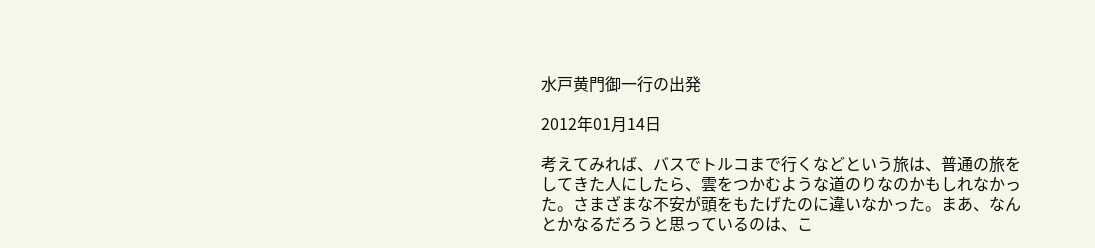水戸黄門御一行の出発

2012年01月14日

考えてみれば、バスでトルコまで行くなどという旅は、普通の旅をしてきた人にしたら、雲をつかむような道のりなのかもしれなかった。さまざまな不安が頭をもたげたのに違いなかった。まあ、なんとかなるだろうと思っているのは、こ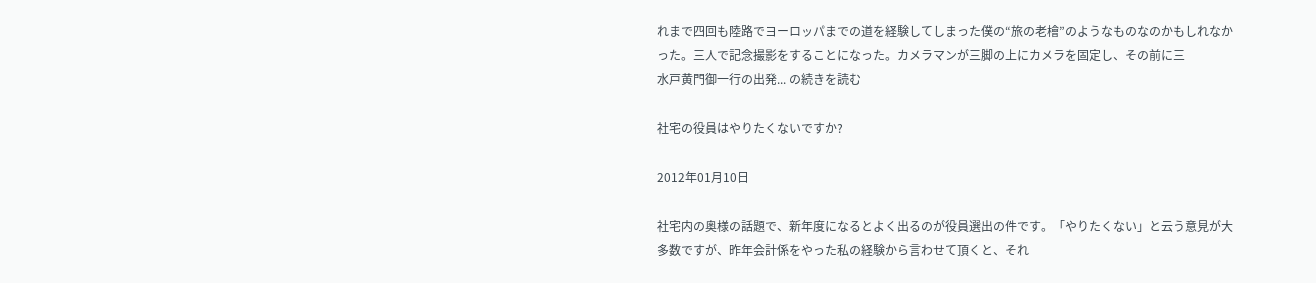れまで四回も陸路でヨーロッパまでの道を経験してしまった僕の“旅の老檜”のようなものなのかもしれなかった。三人で記念撮影をすることになった。カメラマンが三脚の上にカメラを固定し、その前に三
水戸黄門御一行の出発... の続きを読む

社宅の役員はやりたくないですか?

2012年01月10日

社宅内の奥様の話題で、新年度になるとよく出るのが役員選出の件です。「やりたくない」と云う意見が大多数ですが、昨年会計係をやった私の経験から言わせて頂くと、それ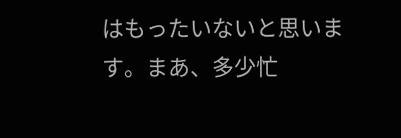はもったいないと思います。まあ、多少忙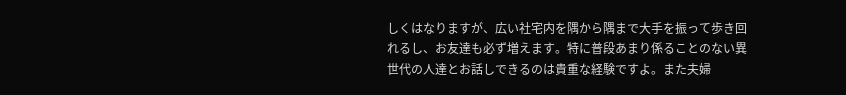しくはなりますが、広い社宅内を隅から隅まで大手を振って歩き回れるし、お友達も必ず増えます。特に普段あまり係ることのない異世代の人達とお話しできるのは貴重な経験ですよ。また夫婦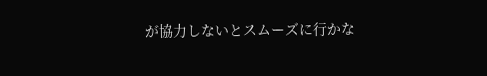が協力しないとスムーズに行かな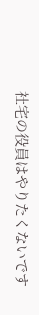社宅の役員はやりたくないです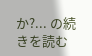か?... の続きを読む